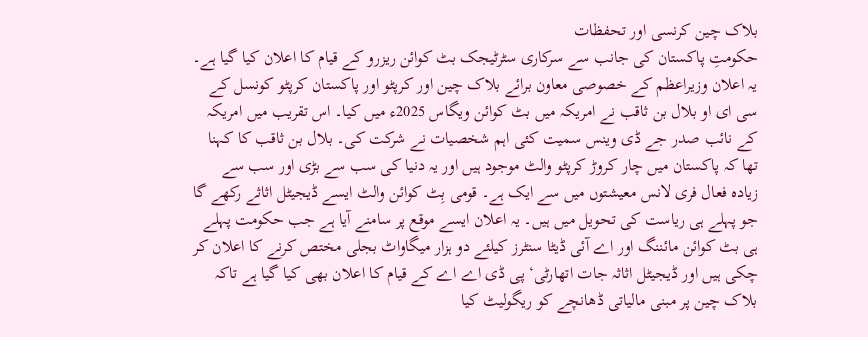بلاک چین کرنسی اور تحفظات
حکومتِ پاکستان کی جانب سے سرکاری سٹرٹیجک بٹ کوائن ریزرو کے قیام کا اعلان کیا گیا ہے۔ یہ اعلان وزیراعظم کے خصوصی معاون برائے بلاک چین اور کرپٹو اور پاکستان کرپٹو کونسل کے سی ای او بلال بن ثاقب نے امریکہ میں بٹ کوائن ویگاس 2025ء میں کیا۔ اس تقریب میں امریکہ کے نائب صدر جے ڈی وینس سمیت کئی اہم شخصیات نے شرکت کی۔ بلال بن ثاقب کا کہنا تھا کہ پاکستان میں چار کروڑ کرپٹو والٹ موجود ہیں اور یہ دنیا کی سب سے بڑی اور سب سے زیادہ فعال فری لانس معیشتوں میں سے ایک ہے۔ قومی بِٹ کوائن والٹ ایسے ڈیجیٹل اثاثے رکھے گا جو پہلے ہی ریاست کی تحویل میں ہیں۔ یہ اعلان ایسے موقع پر سامنے آیا ہے جب حکومت پہلے ہی بٹ کوائن مائننگ اور اے آئی ڈیٹا سنٹرز کیلئے دو ہزار میگاواٹ بجلی مختص کرنے کا اعلان کر چکی ہیں اور ڈیجیٹل اثاثہ جات اتھارٹی‘ پی ڈی اے اے کے قیام کا اعلان بھی کیا گیا ہے تاکہ بلاک چین پر مبنی مالیاتی ڈھانچے کو ریگولیٹ کیا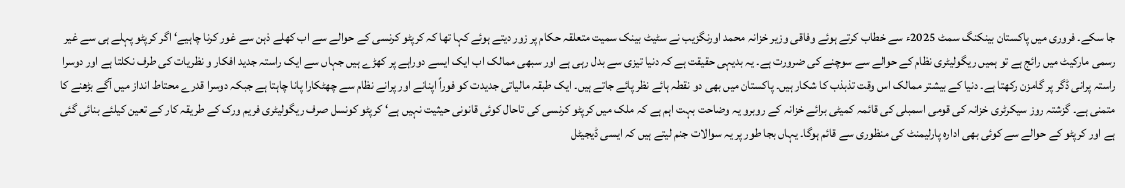جا سکے۔ فروری میں پاکستان بینکنگ سمٹ 2025ء سے خطاب کرتے ہوئے وفاقی وزیر خزانہ محمد اورنگزیب نے سٹیٹ بینک سمیت متعلقہ حکام پر زور دیتے ہوئے کہا تھا کہ کرپٹو کرنسی کے حوالے سے اب کھلے ذہن سے غور کرنا چاہیے‘ اگر کرپٹو پہلے ہی سے غیر رسمی مارکیٹ میں رائج ہے تو ہمیں ریگولیٹری نظام کے حوالے سے سوچنے کی ضرورت ہے۔ یہ بدیہی حقیقت ہے کہ دنیا تیزی سے بدل رہی ہے اور سبھی ممالک اب ایک ایسے دوراہے پر کھڑے ہیں جہاں سے ایک راستہ جدید افکار و نظریات کی طرف نکلتا ہے اور دوسرا راستہ پرانی ڈگر پر گامزن رکھتا ہے۔ دنیا کے بیشتر ممالک اس وقت تذبذب کا شکار ہیں۔ پاکستان میں بھی دو نقطہ ہائے نظر پائے جاتے ہیں۔ ایک طبقہ مالیاتی جدیدت کو فوراً اپنانے اور پرانے نظام سے چھٹکارا پانا چاہتا ہے جبکہ دوسرا قدرے محتاط انداز میں آگے بڑھنے کا متمنی ہے۔ گزشتہ روز سیکرٹری خزانہ کی قومی اسمبلی کی قائمہ کمیٹی برائے خزانہ کے روبرو یہ وضاحت بہت اہم ہے کہ ملک میں کرپٹو کرنسی کی تاحال کوئی قانونی حیثیت نہیں ہے‘ کرپٹو کونسل صرف ریگولیٹری فریم ورک کے طریقہ کار کے تعین کیلئے بنائی گئی ہے اور کرپٹو کے حوالے سے کوئی بھی ادارہ پارلیمنٹ کی منظوری سے قائم ہوگا۔ یہاں بجا طور پر یہ سوالات جنم لیتے ہیں کہ ایسی ڈیجیٹل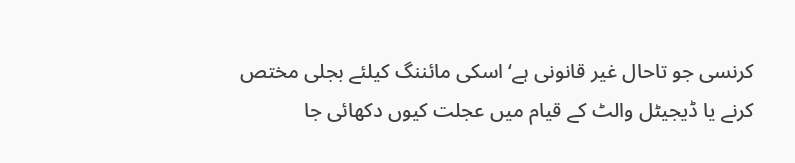کرنسی جو تاحال غیر قانونی ہے‘ اسکی مائننگ کیلئے بجلی مختص کرنے یا ڈیجیٹل والٹ کے قیام میں عجلت کیوں دکھائی جا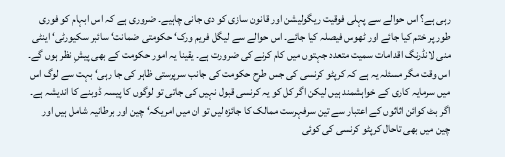رہی ہے؟ اس حوالے سے پہلی فوقیت ریگولیشن اور قانون سازی کو دی جانی چاہیے۔ ضروری ہے کہ اس ابہام کو فوری طور پر ختم کیا جائے اور ٹھوس فیصلہ کیا جائے۔ اس حوالے سے لیگل فریم ورک‘ حکومتی ضمانت‘ سائبر سکیورٹی‘ اینٹی منی لانڈرنگ اقدامات سمیت متعدد جہتوں میں کام کرنے کی ضرورت ہے۔ یقینا یہ امور حکومت کے بھی پیشِ نظر ہوں گے۔ اس وقت مگر مسئلہ یہ ہے کہ کرپٹو کرنسی کی جس طرح حکومت کی جانب سرپرستی ظاہر کی جا رہی‘ بہت سے لوگ اس میں سرمایہ کاری کے خواہشمند ہیں لیکن اگر کل کو یہ کرنسی قبول نہیں کی جاتی تو لوگوں کا پیسہ ڈوبنے کا اندیشہ ہے۔ اگر بٹ کوائن اثاثوں کے اعتبار سے تین سرفہرست ممالک کا جائزہ لیں تو ان میں امریکہ‘ چین اور برطانیہ شامل ہیں اور چین میں بھی تاحال کرپٹو کرنسی کی کوئی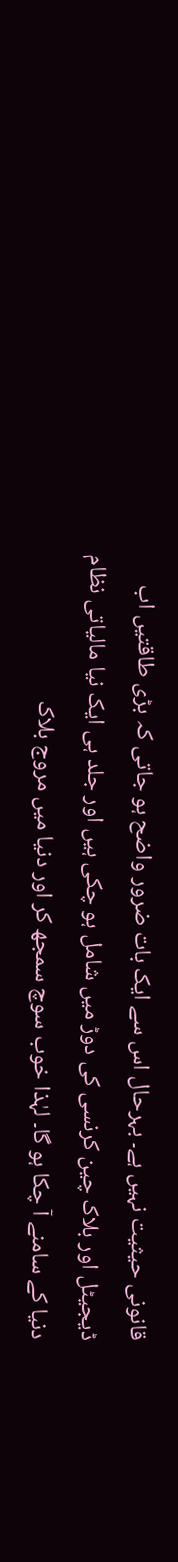قانونی حیثیت نہیں ہے۔ بہرحال اس سے ایک بات ضرور واضح ہو جاتی کہ بڑی طاقتیں اب ڈیجیٹل اور بلاک چین کرنسی کی دوڑ میں شامل ہو چکی ہیں اور جلد ہی ایک نیا مالیاتی نظام دنیا کے سامنے آ چکا ہو گا۔ لہٰذا خوب سوچ سمجھ کر اور دنیا میں مروج بلاک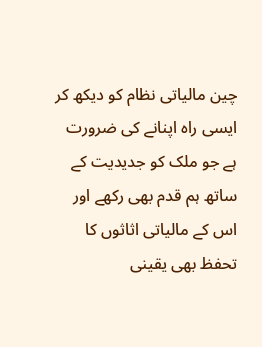چین مالیاتی نظام کو دیکھ کر ایسی راہ اپنانے کی ضرورت ہے جو ملک کو جدیدیت کے ساتھ ہم قدم بھی رکھے اور اس کے مالیاتی اثاثوں کا تحفظ بھی یقینی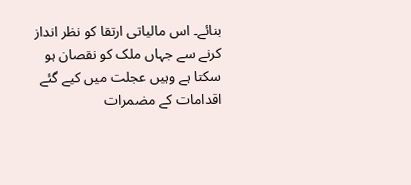بنائے۔ اس مالیاتی ارتقا کو نظر انداز کرنے سے جہاں ملک کو نقصان ہو سکتا ہے وہیں عجلت میں کیے گئے اقدامات کے مضمرات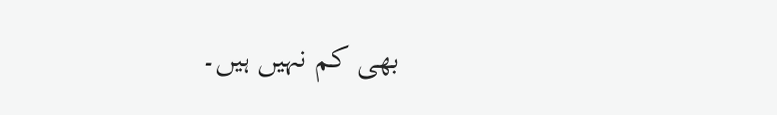بھی کم نہیں ہیں۔